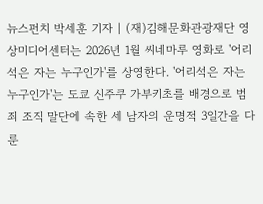뉴스펀치 박세훈 기자 | (재)김해문화관광재단 영상미디어센터는 2026년 1월 씨네마루 영화로 '어리석은 자는 누구인가'를 상영한다. '어리석은 자는 누구인가'는 도쿄 신주쿠 가부키초를 배경으로 범죄 조직 말단에 속한 세 남자의 운명적 3일간을 다룬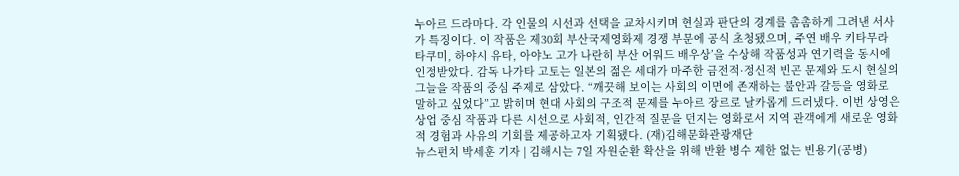누아르 드라마다. 각 인물의 시선과 선택을 교차시키며 현실과 판단의 경계를 촘촘하게 그려낸 서사가 특징이다. 이 작품은 제30회 부산국제영화제 경쟁 부문에 공식 초청됐으며, 주연 배우 키타무라 타쿠미, 하야시 유타, 아야노 고가 나란히 부산 어워드 배우상’을 수상해 작품성과 연기력을 동시에 인정받았다. 감독 나가타 고토는 일본의 젊은 세대가 마주한 금전적·정신적 빈곤 문제와 도시 현실의 그늘을 작품의 중심 주제로 삼았다. “깨끗해 보이는 사회의 이면에 존재하는 불안과 갈등을 영화로 말하고 싶었다”고 밝히며 현대 사회의 구조적 문제를 누아르 장르로 날카롭게 드러냈다. 이번 상영은 상업 중심 작품과 다른 시선으로 사회적, 인간적 질문을 던지는 영화로서 지역 관객에게 새로운 영화적 경험과 사유의 기회를 제공하고자 기획됐다. (재)김해문화관광재단
뉴스펀치 박세훈 기자 | 김해시는 7일 자원순환 확산을 위해 반환 병수 제한 없는 빈용기(공병)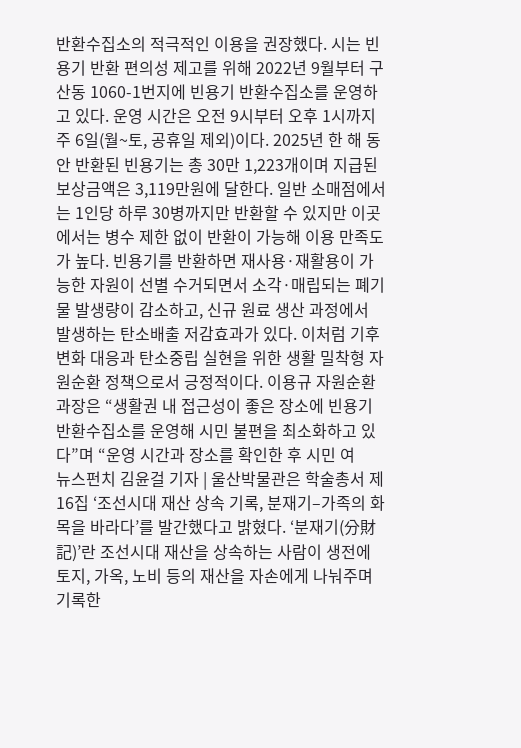반환수집소의 적극적인 이용을 권장했다. 시는 빈용기 반환 편의성 제고를 위해 2022년 9월부터 구산동 1060-1번지에 빈용기 반환수집소를 운영하고 있다. 운영 시간은 오전 9시부터 오후 1시까지 주 6일(월~토, 공휴일 제외)이다. 2025년 한 해 동안 반환된 빈용기는 총 30만 1,223개이며 지급된 보상금액은 3,119만원에 달한다. 일반 소매점에서는 1인당 하루 30병까지만 반환할 수 있지만 이곳에서는 병수 제한 없이 반환이 가능해 이용 만족도가 높다. 빈용기를 반환하면 재사용·재활용이 가능한 자원이 선별 수거되면서 소각·매립되는 폐기물 발생량이 감소하고, 신규 원료 생산 과정에서 발생하는 탄소배출 저감효과가 있다. 이처럼 기후변화 대응과 탄소중립 실현을 위한 생활 밀착형 자원순환 정책으로서 긍정적이다. 이용규 자원순환과장은 “생활권 내 접근성이 좋은 장소에 빈용기 반환수집소를 운영해 시민 불편을 최소화하고 있다”며 “운영 시간과 장소를 확인한 후 시민 여
뉴스펀치 김윤걸 기자 | 울산박물관은 학술총서 제16집 ‘조선시대 재산 상속 기록, 분재기–가족의 화목을 바라다’를 발간했다고 밝혔다. ‘분재기(分財記)’란 조선시대 재산을 상속하는 사람이 생전에 토지, 가옥, 노비 등의 재산을 자손에게 나눠주며 기록한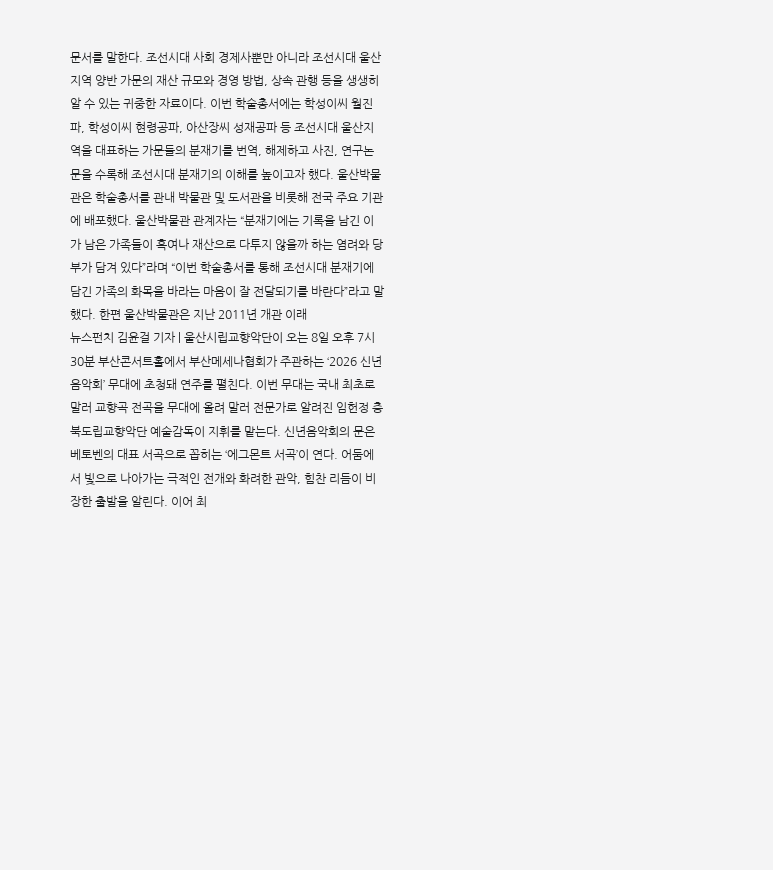문서를 말한다. 조선시대 사회 경제사뿐만 아니라 조선시대 울산지역 양반 가문의 재산 규모와 경영 방법, 상속 관행 등을 생생히 알 수 있는 귀중한 자료이다. 이번 학술총서에는 학성이씨 월진파, 학성이씨 현령공파, 아산장씨 성재공파 등 조선시대 울산지역을 대표하는 가문들의 분재기를 번역, 해제하고 사진, 연구논문을 수록해 조선시대 분재기의 이해를 높이고자 했다. 울산박물관은 학술총서를 관내 박물관 및 도서관을 비롯해 전국 주요 기관에 배포했다. 울산박물관 관계자는 “분재기에는 기록을 남긴 이가 남은 가족들이 혹여나 재산으로 다투지 않을까 하는 염려와 당부가 담겨 있다”라며 “이번 학술총서를 통해 조선시대 분재기에 담긴 가족의 화목을 바라는 마음이 잘 전달되기를 바란다”라고 말했다. 한편 울산박물관은 지난 2011년 개관 이래
뉴스펀치 김윤걸 기자 | 울산시립교향악단이 오는 8일 오후 7시 30분 부산콘서트홀에서 부산메세나협회가 주관하는 ‘2026 신년음악회’ 무대에 초청돼 연주를 펼친다. 이번 무대는 국내 최초로 말러 교향곡 전곡을 무대에 올려 말러 전문가로 알려진 임헌정 충북도립교향악단 예술감독이 지휘를 맡는다. 신년음악회의 문은 베토벤의 대표 서곡으로 꼽히는 ‘에그몬트 서곡’이 연다. 어둠에서 빛으로 나아가는 극적인 전개와 화려한 관악, 힘찬 리듬이 비장한 출발을 알린다. 이어 최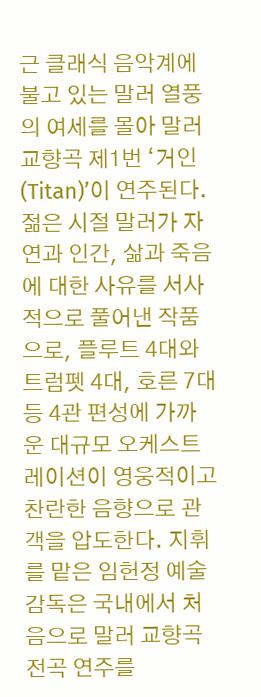근 클래식 음악계에 불고 있는 말러 열풍의 여세를 몰아 말러 교향곡 제1번 ‘거인(Titan)’이 연주된다. 젊은 시절 말러가 자연과 인간, 삶과 죽음에 대한 사유를 서사적으로 풀어낸 작품으로, 플루트 4대와 트럼펫 4대, 호른 7대 등 4관 편성에 가까운 대규모 오케스트레이션이 영웅적이고 찬란한 음향으로 관객을 압도한다. 지휘를 맡은 임헌정 예술감독은 국내에서 처음으로 말러 교향곡 전곡 연주를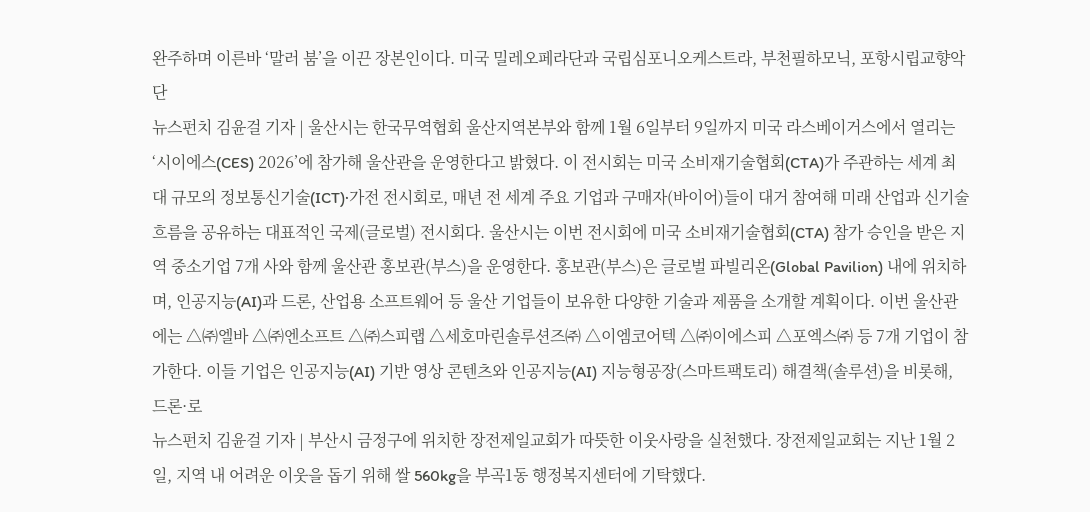완주하며 이른바 ‘말러 붐’을 이끈 장본인이다. 미국 밀레오페라단과 국립심포니오케스트라, 부천필하모닉, 포항시립교향악단
뉴스펀치 김윤걸 기자 | 울산시는 한국무역협회 울산지역본부와 함께 1월 6일부터 9일까지 미국 라스베이거스에서 열리는 ‘시이에스(CES) 2026’에 참가해 울산관을 운영한다고 밝혔다. 이 전시회는 미국 소비재기술협회(CTA)가 주관하는 세계 최대 규모의 정보통신기술(ICT)·가전 전시회로, 매년 전 세계 주요 기업과 구매자(바이어)들이 대거 참여해 미래 산업과 신기술 흐름을 공유하는 대표적인 국제(글로벌) 전시회다. 울산시는 이번 전시회에 미국 소비재기술협회(CTA) 참가 승인을 받은 지역 중소기업 7개 사와 함께 울산관 홍보관(부스)을 운영한다. 홍보관(부스)은 글로벌 파빌리온(Global Pavilion) 내에 위치하며, 인공지능(AI)과 드론, 산업용 소프트웨어 등 울산 기업들이 보유한 다양한 기술과 제품을 소개할 계획이다. 이번 울산관에는 △㈜엘바 △㈜엔소프트 △㈜스피랩 △세호마린솔루션즈㈜ △이엠코어텍 △㈜이에스피 △포엑스㈜ 등 7개 기업이 참가한다. 이들 기업은 인공지능(AI) 기반 영상 콘텐츠와 인공지능(AI) 지능형공장(스마트팩토리) 해결책(솔루션)을 비롯해, 드론·로
뉴스펀치 김윤걸 기자 | 부산시 금정구에 위치한 장전제일교회가 따뜻한 이웃사랑을 실천했다. 장전제일교회는 지난 1월 2일, 지역 내 어려운 이웃을 돕기 위해 쌀 560kg을 부곡1동 행정복지센터에 기탁했다.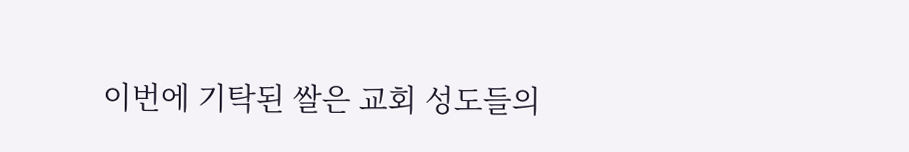이번에 기탁된 쌀은 교회 성도들의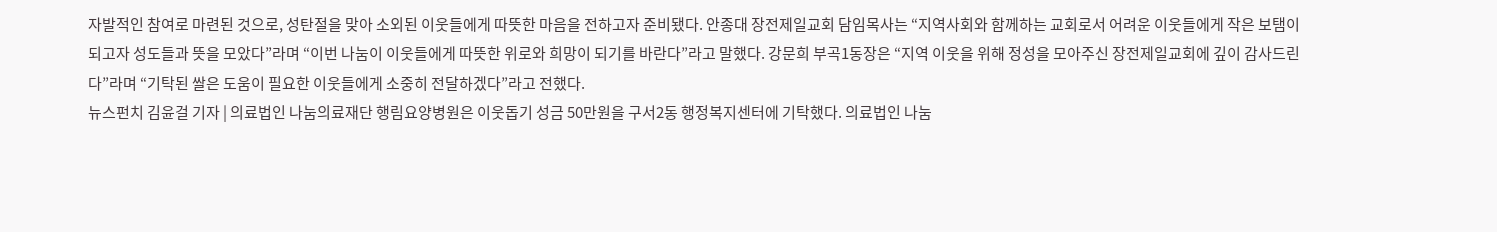자발적인 참여로 마련된 것으로, 성탄절을 맞아 소외된 이웃들에게 따뜻한 마음을 전하고자 준비됐다. 안종대 장전제일교회 담임목사는 “지역사회와 함께하는 교회로서 어려운 이웃들에게 작은 보탬이 되고자 성도들과 뜻을 모았다”라며 “이번 나눔이 이웃들에게 따뜻한 위로와 희망이 되기를 바란다”라고 말했다. 강문희 부곡1동장은 “지역 이웃을 위해 정성을 모아주신 장전제일교회에 깊이 감사드린다”라며 “기탁된 쌀은 도움이 필요한 이웃들에게 소중히 전달하겠다”라고 전했다.
뉴스펀치 김윤걸 기자 | 의료법인 나눔의료재단 행림요양병원은 이웃돕기 성금 50만원을 구서2동 행정복지센터에 기탁했다. 의료법인 나눔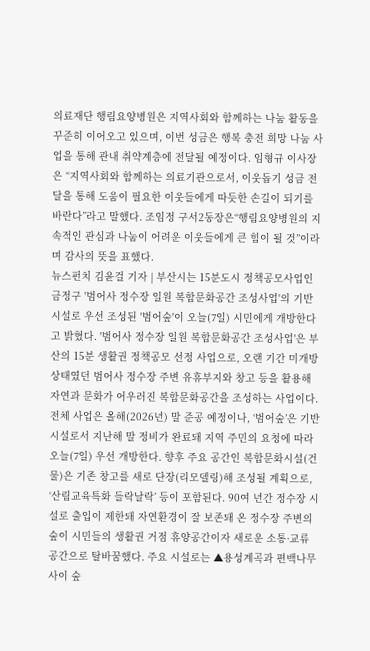의료재단 행림요양병원은 지역사회와 함께하는 나눔 활동을 꾸준히 이어오고 있으며, 이번 성금은 행복 충전 희망 나눔 사업을 통해 관내 취약계층에 전달될 예정이다. 임형규 이사장은 “지역사회와 함께하는 의료기관으로서, 이웃돕기 성금 전달을 통해 도움이 필요한 이웃들에게 따듯한 손길이 되기를 바란다”라고 말했다. 조임정 구서2동장은“행림요양병원의 지속적인 관심과 나눔이 어려운 이웃들에게 큰 힘이 될 것”이라며 감사의 뜻을 표했다.
뉴스펀치 김윤걸 기자 | 부산시는 15분도시 정책공모사업인 금정구 '범어사 정수장 일원 복합문화공간 조성사업'의 기반 시설로 우선 조성된 '범어숲'이 오늘(7일) 시민에게 개방한다고 밝혔다. '범어사 정수장 일원 복합문화공간 조성사업'은 부산의 15분 생활권 정책공모 선정 사업으로, 오랜 기간 미개방 상태였던 범어사 정수장 주변 유휴부지와 창고 등을 활용해 자연과 문화가 어우러진 복합문화공간을 조성하는 사업이다. 전체 사업은 올해(2026년) 말 준공 예정이나, ‘범어숲’은 기반 시설로서 지난해 말 정비가 완료돼 지역 주민의 요청에 따라 오늘(7일) 우선 개방한다. 향후 주요 공간인 복합문화시설(건물)은 기존 창고를 새로 단장(리모델링)해 조성될 계획으로, ‘산림교육특화 들락날락’ 등이 포함된다. 90여 년간 정수장 시설로 출입이 제한돼 자연환경이 잘 보존돼 온 정수장 주변의 숲이 시민들의 생활권 거점 휴양공간이자 새로운 소통·교류 공간으로 탈바꿈했다. 주요 시설로는 ▲용성계곡과 편백나무 사이 숲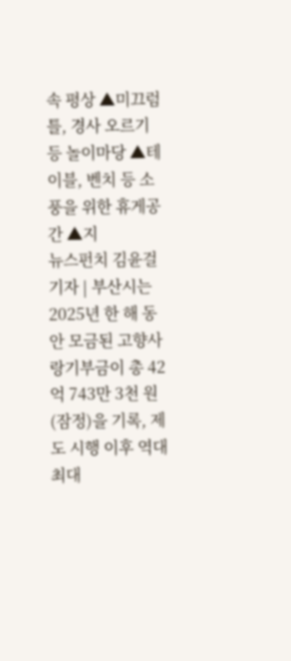속 평상 ▲미끄럼틀, 경사 오르기 등 놀이마당 ▲테이블, 벤치 등 소풍을 위한 휴게공간 ▲지
뉴스펀치 김윤걸 기자 | 부산시는 2025년 한 해 동안 모금된 고향사랑기부금이 총 42억 743만 3천 원(잠정)을 기록, 제도 시행 이후 역대 최대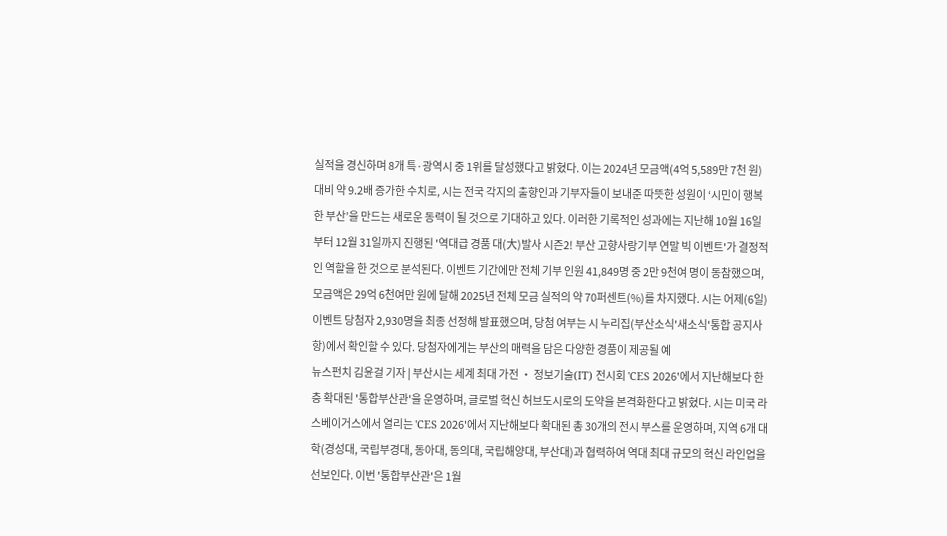실적을 경신하며 8개 특·광역시 중 1위를 달성했다고 밝혔다. 이는 2024년 모금액(4억 5,589만 7천 원) 대비 약 9.2배 증가한 수치로, 시는 전국 각지의 출향인과 기부자들이 보내준 따뜻한 성원이 ‘시민이 행복한 부산’을 만드는 새로운 동력이 될 것으로 기대하고 있다. 이러한 기록적인 성과에는 지난해 10월 16일부터 12월 31일까지 진행된 '역대급 경품 대(大)발사 시즌2! 부산 고향사랑기부 연말 빅 이벤트'가 결정적인 역할을 한 것으로 분석된다. 이벤트 기간에만 전체 기부 인원 41,849명 중 2만 9천여 명이 동참했으며, 모금액은 29억 6천여만 원에 달해 2025년 전체 모금 실적의 약 70퍼센트(%)를 차지했다. 시는 어제(6일) 이벤트 당첨자 2,930명을 최종 선정해 발표했으며, 당첨 여부는 시 누리집(부산소식'새소식'통합 공지사항)에서 확인할 수 있다. 당첨자에게는 부산의 매력을 담은 다양한 경품이 제공될 예
뉴스펀치 김윤걸 기자 | 부산시는 세계 최대 가전 ‧ 정보기술(IT) 전시회 'CES 2026'에서 지난해보다 한층 확대된 '통합부산관'을 운영하며, 글로벌 혁신 허브도시로의 도약을 본격화한다고 밝혔다. 시는 미국 라스베이거스에서 열리는 'CES 2026'에서 지난해보다 확대된 총 30개의 전시 부스를 운영하며, 지역 6개 대학(경성대, 국립부경대, 동아대, 동의대, 국립해양대, 부산대)과 협력하여 역대 최대 규모의 혁신 라인업을 선보인다. 이번 '통합부산관'은 1월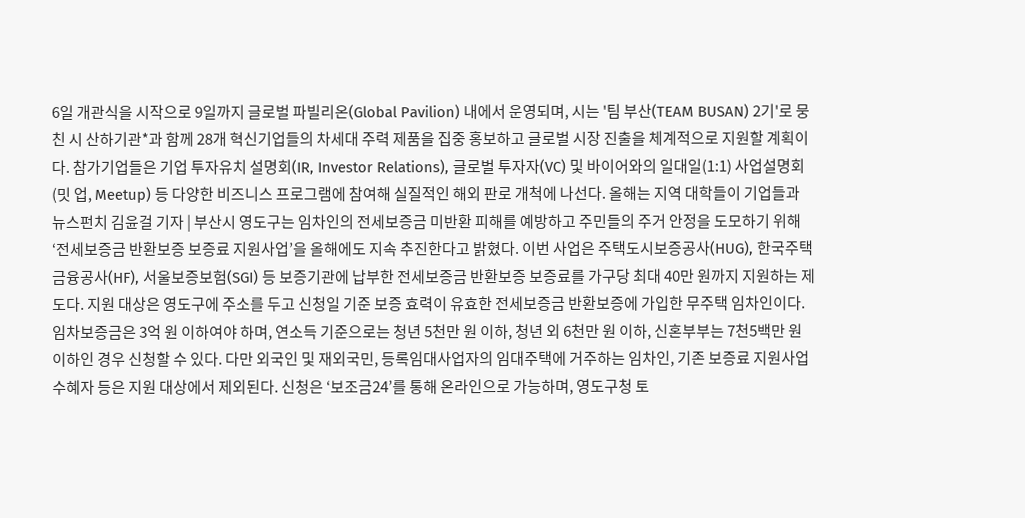6일 개관식을 시작으로 9일까지 글로벌 파빌리온(Global Pavilion) 내에서 운영되며, 시는 '팀 부산(TEAM BUSAN) 2기'로 뭉친 시 산하기관*과 함께 28개 혁신기업들의 차세대 주력 제품을 집중 홍보하고 글로벌 시장 진출을 체계적으로 지원할 계획이다. 참가기업들은 기업 투자유치 설명회(IR, Investor Relations), 글로벌 투자자(VC) 및 바이어와의 일대일(1:1) 사업설명회(밋 업, Meetup) 등 다양한 비즈니스 프로그램에 참여해 실질적인 해외 판로 개척에 나선다. 올해는 지역 대학들이 기업들과
뉴스펀치 김윤걸 기자 | 부산시 영도구는 임차인의 전세보증금 미반환 피해를 예방하고 주민들의 주거 안정을 도모하기 위해 ‘전세보증금 반환보증 보증료 지원사업’을 올해에도 지속 추진한다고 밝혔다. 이번 사업은 주택도시보증공사(HUG), 한국주택금융공사(HF), 서울보증보험(SGI) 등 보증기관에 납부한 전세보증금 반환보증 보증료를 가구당 최대 40만 원까지 지원하는 제도다. 지원 대상은 영도구에 주소를 두고 신청일 기준 보증 효력이 유효한 전세보증금 반환보증에 가입한 무주택 임차인이다. 임차보증금은 3억 원 이하여야 하며, 연소득 기준으로는 청년 5천만 원 이하, 청년 외 6천만 원 이하, 신혼부부는 7천5백만 원 이하인 경우 신청할 수 있다. 다만 외국인 및 재외국민, 등록임대사업자의 임대주택에 거주하는 임차인, 기존 보증료 지원사업 수혜자 등은 지원 대상에서 제외된다. 신청은 ‘보조금24’를 통해 온라인으로 가능하며, 영도구청 토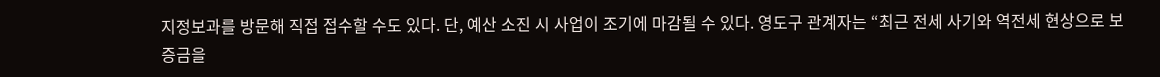지정보과를 방문해 직접 접수할 수도 있다. 단, 예산 소진 시 사업이 조기에 마감될 수 있다. 영도구 관계자는 “최근 전세 사기와 역전세 현상으로 보증금을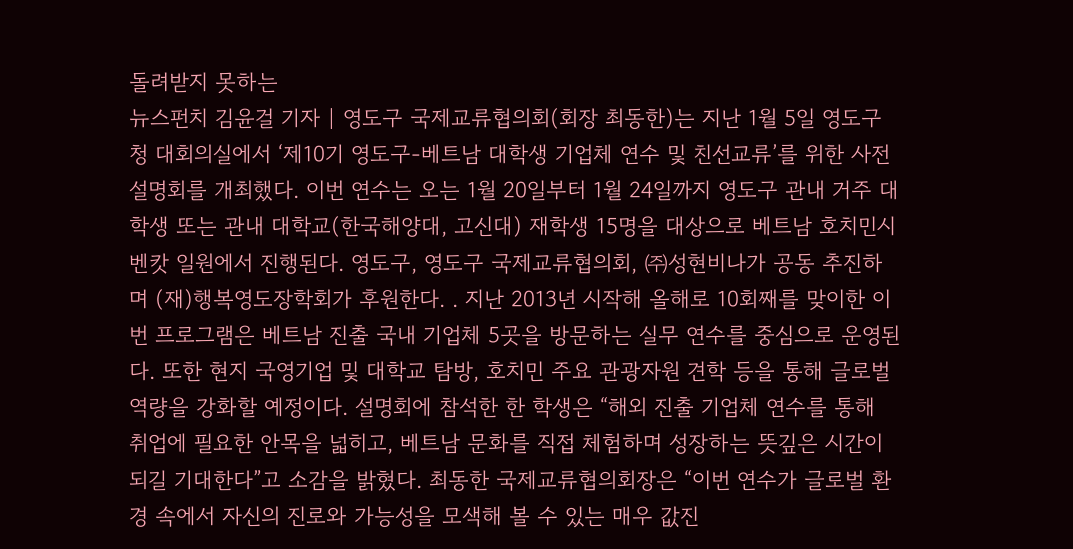돌려받지 못하는
뉴스펀치 김윤걸 기자 | 영도구 국제교류협의회(회장 최동한)는 지난 1월 5일 영도구청 대회의실에서 ‘제10기 영도구-베트남 대학생 기업체 연수 및 친선교류’를 위한 사전설명회를 개최했다. 이번 연수는 오는 1월 20일부터 1월 24일까지 영도구 관내 거주 대학생 또는 관내 대학교(한국해양대, 고신대) 재학생 15명을 대상으로 베트남 호치민시 벤캇 일원에서 진행된다. 영도구, 영도구 국제교류협의회, ㈜성현비나가 공동 추진하며 (재)행복영도장학회가 후원한다. . 지난 2013년 시작해 올해로 10회째를 맞이한 이번 프로그램은 베트남 진출 국내 기업체 5곳을 방문하는 실무 연수를 중심으로 운영된다. 또한 현지 국영기업 및 대학교 탐방, 호치민 주요 관광자원 견학 등을 통해 글로벌 역량을 강화할 예정이다. 설명회에 참석한 한 학생은 “해외 진출 기업체 연수를 통해 취업에 필요한 안목을 넓히고, 베트남 문화를 직접 체험하며 성장하는 뜻깊은 시간이 되길 기대한다”고 소감을 밝혔다. 최동한 국제교류협의회장은 “이번 연수가 글로벌 환경 속에서 자신의 진로와 가능성을 모색해 볼 수 있는 매우 값진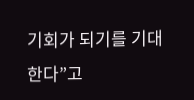기회가 되기를 기대한다”고